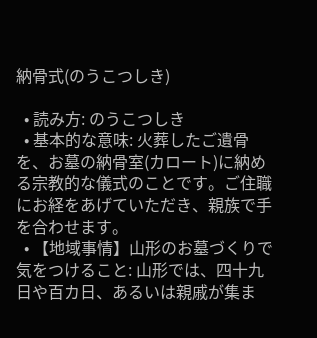納骨式(のうこつしき)

  • 読み方: のうこつしき
  • 基本的な意味: 火葬したご遺骨を、お墓の納骨室(カロート)に納める宗教的な儀式のことです。ご住職にお経をあげていただき、親族で手を合わせます。
  • 【地域事情】山形のお墓づくりで気をつけること: 山形では、四十九日や百カ日、あるいは親戚が集ま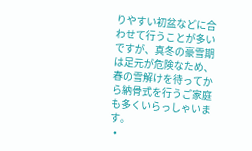りやすい初盆などに合わせて行うことが多いですが、真冬の豪雪期は足元が危険なため、春の雪解けを待ってから納骨式を行うご家庭も多くいらっしゃいます。
  •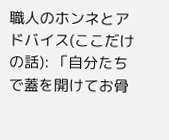職人のホンネとアドバイス(ここだけの話): 「自分たちで蓋を開けてお骨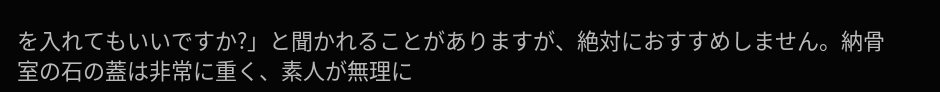を入れてもいいですか?」と聞かれることがありますが、絶対におすすめしません。納骨室の石の蓋は非常に重く、素人が無理に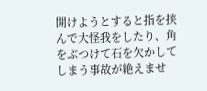開けようとすると指を挟んで大怪我をしたり、角をぶつけて石を欠かしてしまう事故が絶えませ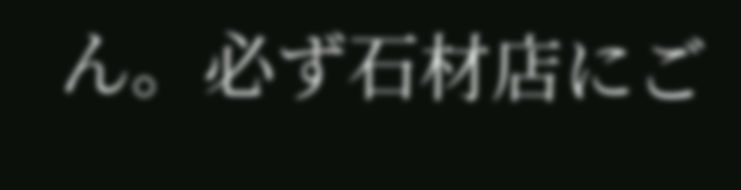ん。必ず石材店にご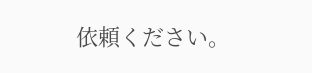依頼ください。